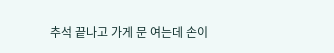추석 끝나고 가게 문 여는데 손이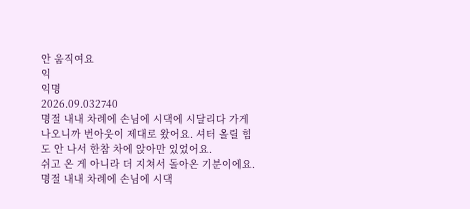안 움직여요
익
익명
2026.09.032740
명절 내내 차례에 손님에 시댁에 시달리다 가게 나오니까 번아웃이 제대로 왔어요. 셔터 올릴 힘도 안 나서 한참 차에 앉아만 있었어요.
쉬고 온 게 아니라 더 지쳐서 돌아온 기분이에요.
명절 내내 차례에 손님에 시댁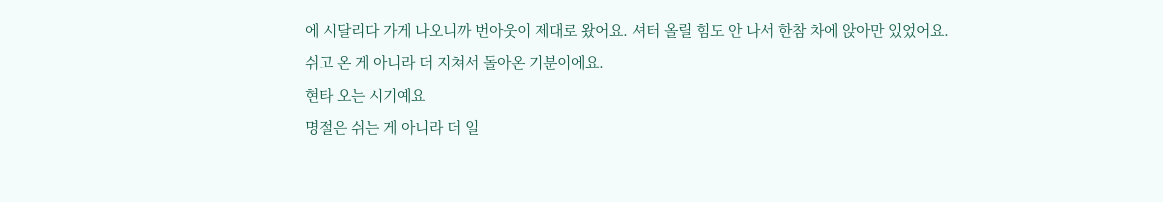에 시달리다 가게 나오니까 번아웃이 제대로 왔어요. 셔터 올릴 힘도 안 나서 한참 차에 앉아만 있었어요.
쉬고 온 게 아니라 더 지쳐서 돌아온 기분이에요.
현타 오는 시기예요
명절은 쉬는 게 아니라 더 일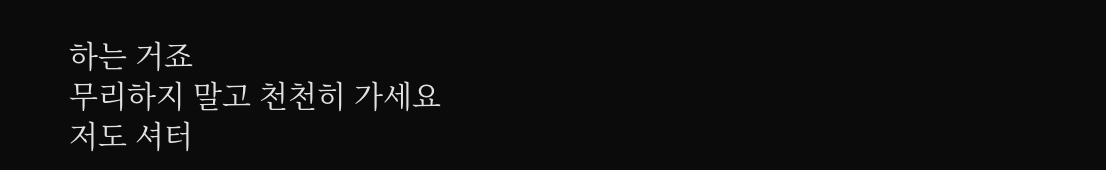하는 거죠
무리하지 말고 천천히 가세요
저도 셔터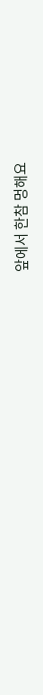앞에서 한참 멍해요